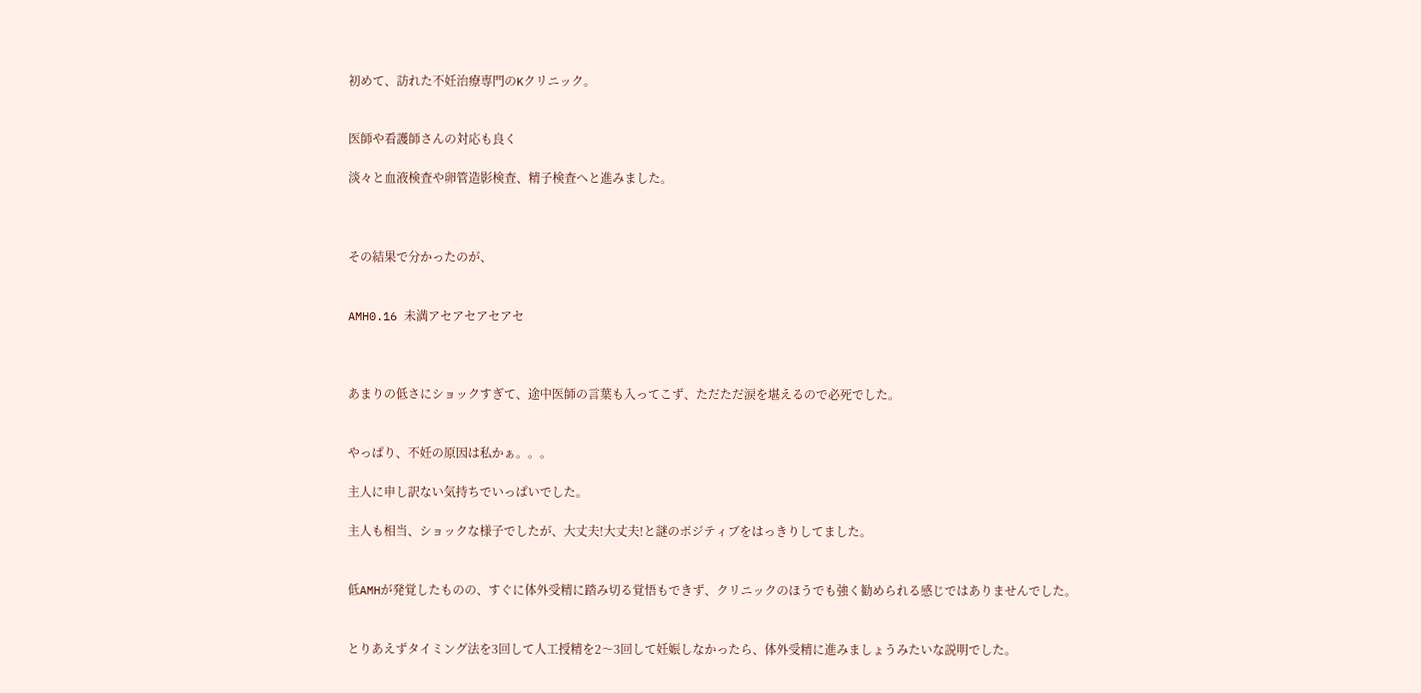初めて、訪れた不妊治療専門のKクリニック。


医師や看護師さんの対応も良く

淡々と血液検査や卵管造影検査、精子検査へと進みました。



その結果で分かったのが、


AMH0.16 未満アセアセアセアセ



あまりの低さにショックすぎて、途中医師の言葉も入ってこず、ただただ涙を堪えるので必死でした。


やっぱり、不妊の原因は私かぁ。。。

主人に申し訳ない気持ちでいっぱいでした。

主人も相当、ショックな様子でしたが、大丈夫!大丈夫!と謎のポジティブをはっきりしてました。


低AMHが発覚したものの、すぐに体外受精に踏み切る覚悟もできず、クリニックのほうでも強く勧められる感じではありませんでした。


とりあえずタイミング法を3回して人工授精を2〜3回して妊娠しなかったら、体外受精に進みましょうみたいな説明でした。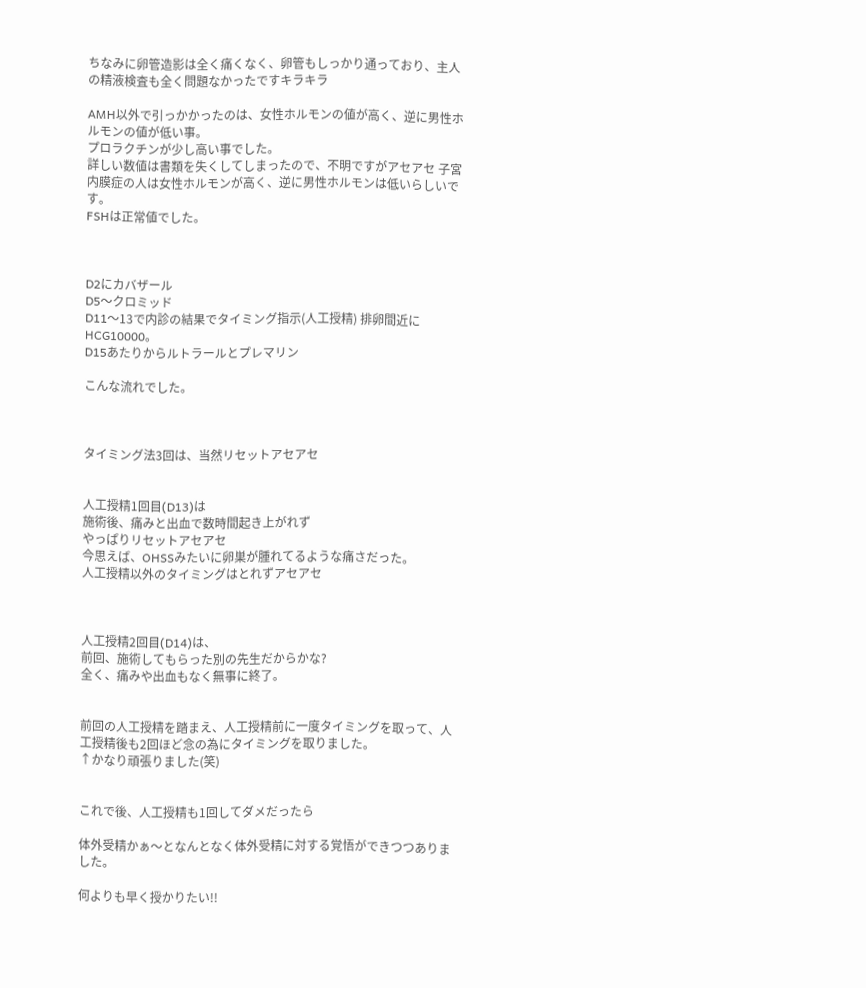ちなみに卵管造影は全く痛くなく、卵管もしっかり通っており、主人の精液検査も全く問題なかったですキラキラ

AMH以外で引っかかったのは、女性ホルモンの値が高く、逆に男性ホルモンの値が低い事。
プロラクチンが少し高い事でした。
詳しい数値は書類を失くしてしまったので、不明ですがアセアセ 子宮内膜症の人は女性ホルモンが高く、逆に男性ホルモンは低いらしいです。
FSHは正常値でした。



D2にカバザール
D5〜クロミッド
D11〜13で内診の結果でタイミング指示(人工授精) 排卵間近にHCG10000。
D15あたりからルトラールとプレマリン

こんな流れでした。



タイミング法3回は、当然リセットアセアセ


人工授精1回目(D13)は
施術後、痛みと出血で数時間起き上がれず
やっぱりリセットアセアセ
今思えば、OHSSみたいに卵巣が腫れてるような痛さだった。
人工授精以外のタイミングはとれずアセアセ



人工授精2回目(D14)は、
前回、施術してもらった別の先生だからかな?
全く、痛みや出血もなく無事に終了。


前回の人工授精を踏まえ、人工授精前に一度タイミングを取って、人工授精後も2回ほど念の為にタイミングを取りました。
↑かなり頑張りました(笑)


これで後、人工授精も1回してダメだったら

体外受精かぁ〜となんとなく体外受精に対する覚悟ができつつありました。

何よりも早く授かりたい!!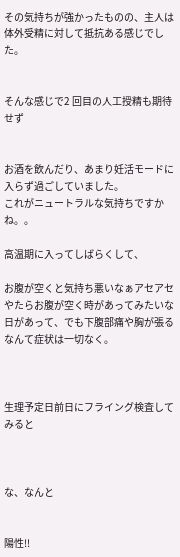その気持ちが強かったものの、主人は体外受精に対して抵抗ある感じでした。


そんな感じで2 回目の人工授精も期待せず


お酒を飲んだり、あまり妊活モードに入らず過ごしていました。
これがニュートラルな気持ちですかね。。

高温期に入ってしばらくして、

お腹が空くと気持ち悪いなぁアセアセ
やたらお腹が空く時があってみたいな日があって、でも下腹部痛や胸が張るなんて症状は一切なく。



生理予定日前日にフライング検査してみると



な、なんと


陽性!!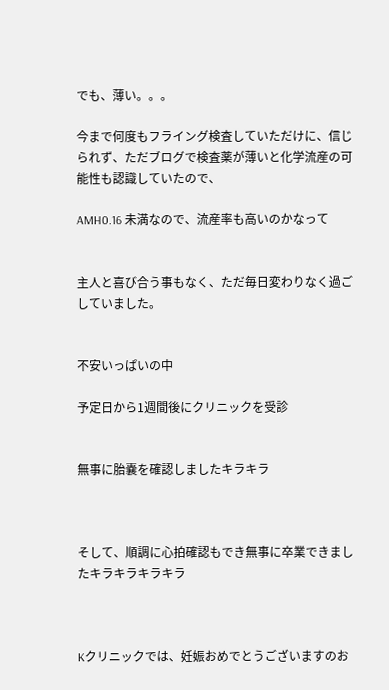でも、薄い。。。

今まで何度もフライング検査していただけに、信じられず、ただブログで検査薬が薄いと化学流産の可能性も認識していたので、

AMH0.16 未満なので、流産率も高いのかなって


主人と喜び合う事もなく、ただ毎日変わりなく過ごしていました。


不安いっぱいの中

予定日から1週間後にクリニックを受診


無事に胎嚢を確認しましたキラキラ



そして、順調に心拍確認もでき無事に卒業できましたキラキラキラキラ



Kクリニックでは、妊娠おめでとうございますのお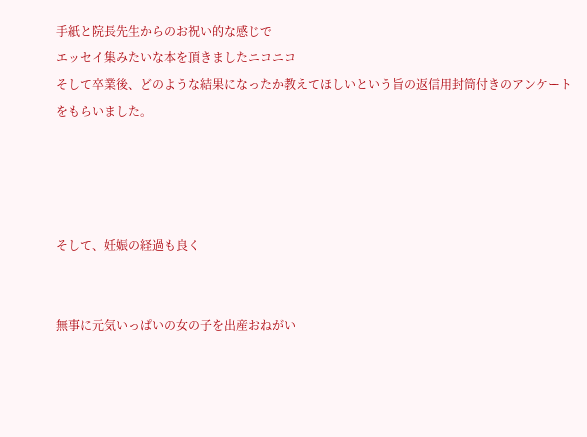手紙と院長先生からのお祝い的な感じで
エッセイ集みたいな本を頂きましたニコニコ
そして卒業後、どのような結果になったか教えてほしいという旨の返信用封筒付きのアンケートをもらいました。




そして、妊娠の経過も良く


無事に元気いっぱいの女の子を出産おねがい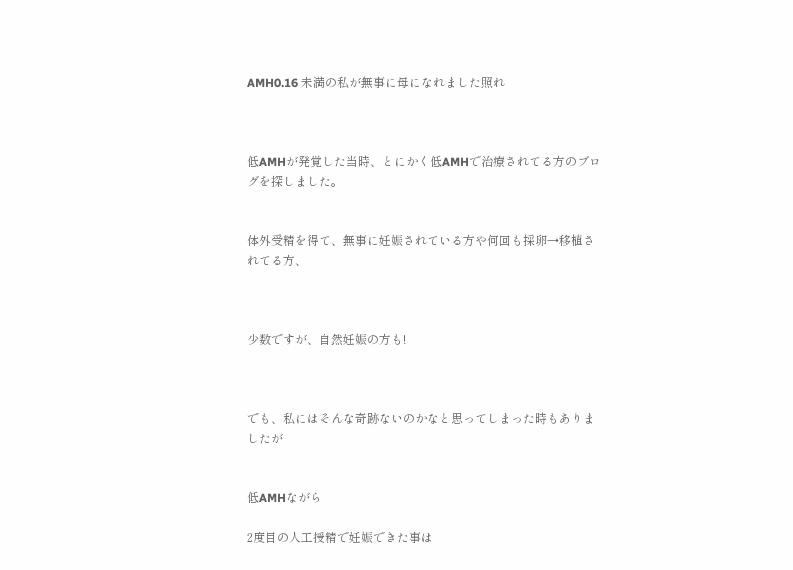AMH0.16 未満の私が無事に母になれました照れ



低AMHが発覚した当時、とにかく低AMHで治療されてる方のブログを探しました。


体外受精を得て、無事に妊娠されている方や何回も採卵→移植されてる方、



少数ですが、自然妊娠の方も!



でも、私にはそんな奇跡ないのかなと思ってしまった時もありましたが


低AMHながら

2度目の人工授精で妊娠できた事は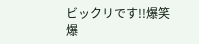ビックリです!!爆笑爆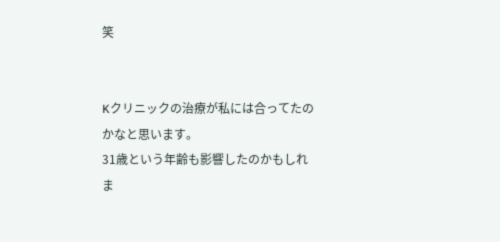笑


Kクリニックの治療が私には合ってたのかなと思います。
31歳という年齢も影響したのかもしれま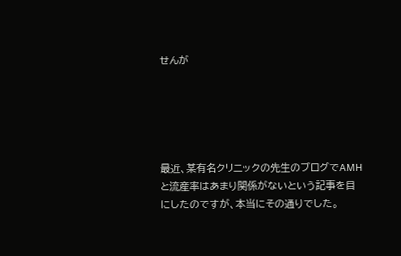せんが





最近、某有名クリニックの先生のブログでAMHと流産率はあまり関係がないという記事を目にしたのですが、本当にその通りでした。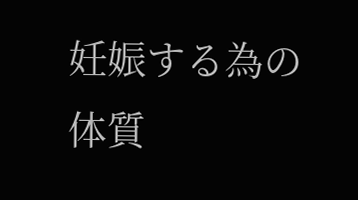妊娠する為の体質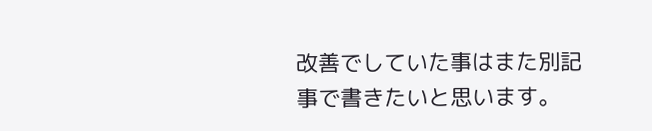改善でしていた事はまた別記事で書きたいと思います。